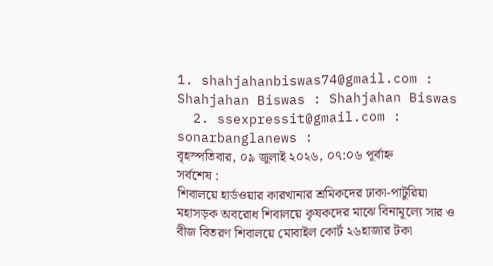1. shahjahanbiswas74@gmail.com : Shahjahan Biswas : Shahjahan Biswas
  2. ssexpressit@gmail.com : sonarbanglanews :
বৃহস্পতিবার, ০৯ জুলাই ২০২৬, ০৭:০৬ পূর্বাহ্ন
সর্বশেষ :
শিবালয়ে হার্ডওয়ার কারখানার শ্রমিকদের ঢাকা-পাটুরিয়া মহাসড়ক অবরোধ শিবালয়ে কৃষকদের মাঝে বিনামূল্যে সার ও বীজ বিতরণ শিবালয়ে মোবাইল কোর্ট ২৬হাজার টকা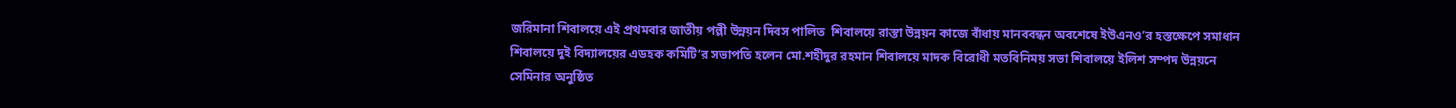জরিমানা শিবালয়ে এই প্রথমবার জাতীয় পল্লী উন্নয়ন দিবস পালিত  শিবালয়ে রাস্তা উন্নয়ন কাজে বাঁধায় মানববন্ধন অবশেষে ইউএনও’র হস্তক্ষেপে সমাধান শিবালয়ে দুই বিদ্যালয়ের এডহক কমিটি’র সভাপতি হলেন মো.শহীদুর রহমান শিবালয়ে মাদক বিরোধী মতবিনিময় সভা শিবালয়ে ইলিশ সম্পদ উন্নয়নে সেমিনার অনুষ্ঠিত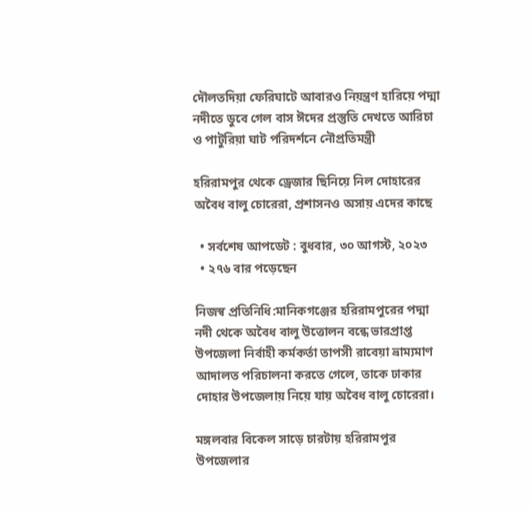দৌলতদিয়া ফেরিঘাটে আবারও নিয়ন্ত্রণ হারিয়ে পদ্মা নদীতে ডুবে গেল বাস ঈদের প্রস্তুতি দেখতে আরিচা ও পাটুরিয়া ঘাট পরিদর্শনে নৌপ্রতিমন্ত্রী

হরিরামপুর থেকে ড্রেজার ছিনিয়ে নিল দোহারের অবৈধ বালু চোরেরা, প্রশাসনও অসায় এদের কাছে

  • সর্বশেষ আপডেট : বুধবার, ৩০ আগস্ট, ২০২৩
  • ২৭৬ বার পড়েছেন

নিজস্ব প্রতিনিধি:মানিকগঞ্জের হরিরামপুরের পদ্মা নদী থেকে অবৈধ বালু উত্তোলন বন্ধে ভারপ্রাপ্ত উপজেলা নির্বাহী কর্মকর্তা তাপসী রাবেয়া ভ্রাম্যমাণ আদালত পরিচালনা করতে গেলে, তাকে ঢাকার দোহার উপজেলায় নিয়ে যায় অবৈধ বালু চোরেরা।

মঙ্গলবার বিকেল সাড়ে চারটায় হরিরামপুর উপজেলার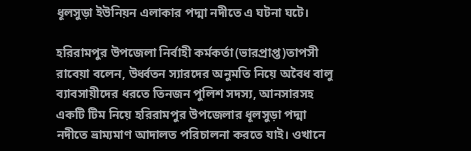ধূলসুড়া ইউনিয়ন এলাকার পদ্মা নদীতে এ ঘটনা ঘটে।

হরিরামপুর উপজেলা নির্বাহী কর্মকর্তা(ভারপ্রাপ্ত)তাপসী রাবেয়া বলেন, উর্ধ্বতন স্যারদের অনুমতি নিয়ে অবৈধ বালু ব্যাবসায়ীদের ধরতে তিনজন পুলিশ সদস্য, আনসারসহ একটি টিম নিয়ে হরিরামপুর উপজেলার ধূলসুড়া পদ্মা নদীতে ভ্রাম্যমাণ আদালত পরিচালনা করতে যাই। ওখানে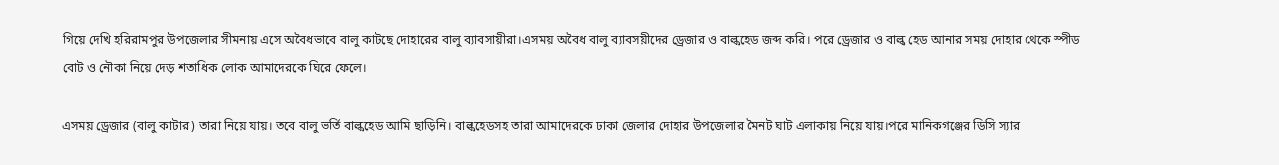গিয়ে দেখি হরিরামপুর উপজেলার সীমনায় এসে অবৈধভাবে বালু কাটছে দোহারের বালু ব্যাবসায়ীরা।এসময় অবৈধ বালু ব্যাবসয়ীদের ড্রেজার ও বাল্কহেড জব্দ করি। পরে ড্রেজার ও বাল্ক হেড আনার সময় দোহার থেকে স্পীড বোট ও নৌকা নিয়ে দেড় শতাধিক লোক আমাদেরকে ঘিরে ফেলে।

এসময় ড্রেজার (বালু কাটার) তারা নিয়ে যায়। তবে বালু ভর্তি বাল্কহেড আমি ছাড়িনি। বাল্কহেডসহ তারা আমাদেরকে ঢাকা জেলার দোহার উপজেলার মৈনট ঘাট এলাকায় নিয়ে যায়।পরে মানিকগঞ্জের ডিসি স্যার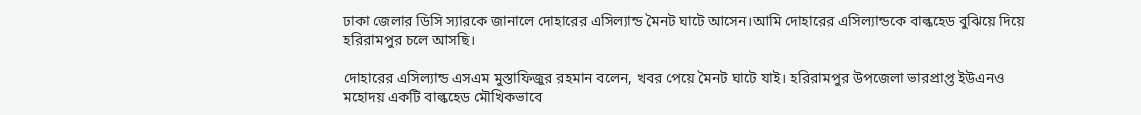ঢাকা জেলার ডিসি স্যারকে জানালে দোহারের এসিল্যান্ড মৈনট ঘাটে আসেন।আমি দোহারের এসিল্যান্ডকে বাল্কহেড বুঝিয়ে দিয়ে হরিরামপুর চলে আসছি।

দোহারের এসিল্যান্ড এসএম মুস্তাফিজুর রহমান বলেন, খবর পেয়ে মৈনট ঘাটে যাই। হরিরামপুর উপজেলা ভারপ্রাপ্ত ইউএনও মহোদয় একটি বাল্কহেড মৌখিকভাবে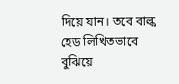দিয়ে যান। তবে বাল্ক হেড লিখিতভাবে বুঝিয়ে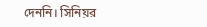দেননি। সিনিয়র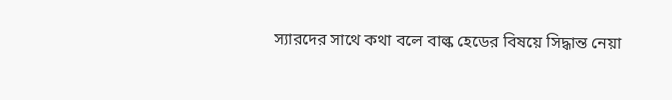স্যারদের সাথে কথা বলে বাল্ক হেডের বিষয়ে সিদ্ধান্ত নেয়া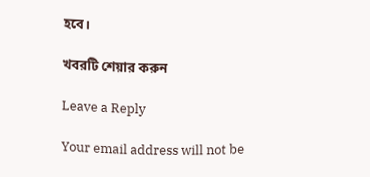হবে।

খবরটি শেয়ার করুন

Leave a Reply

Your email address will not be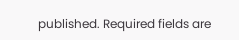published. Required fields are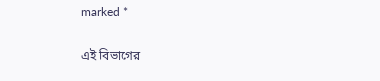marked *

এই বিভাগের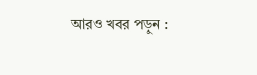আরও খবর পড়ুন :